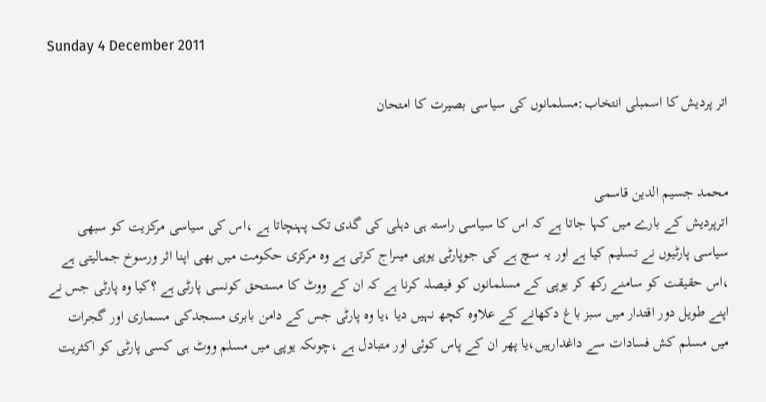Sunday 4 December 2011

اتر پردیش کا اسمبلی انتخاب:مسلمانوں کی سیاسی بصیرت کا امتحان


محمد جسیم الدین قاسمی
اترپردیش کے بارے میں کہا جاتا ہے کہ اس کا سیاسی راستہ ہی دہلی کی گدی تک پہنچاتا ہے ،اس کی سیاسی مرکزیت کو سبھی سیاسی پارٹیوں نے تسلیم کیا ہے اور یہ سچ ہے کی جوپارٹی یوپی میںراج کرتی ہے وہ مرکزی حکومت میں بھی اپنا اثر ورسوخ جمالیتی ہے ،اس حقیقت کو سامنے رکھ کر یوپی کے مسلمانوں کو فیصلہ کرنا ہے کہ ان کے ووٹ کا مستحق کونسی پارٹی ہے ؟کیا وہ پارٹی جس نے اپنے طویل دور اقتدار میں سبز باغ دکھانے کے علاوہ کچھ نہیں دیا ،یا وہ پارٹی جس کے دامن بابری مسجدکی مسماری اور گجرات میں مسلم کش فسادات سے داغدارہیں،یا پھر ان کے پاس کوئی اور متبادل ہے ،چوںکہ یوپی میں مسلم ووٹ ہی کسی پارٹی کو اکثریت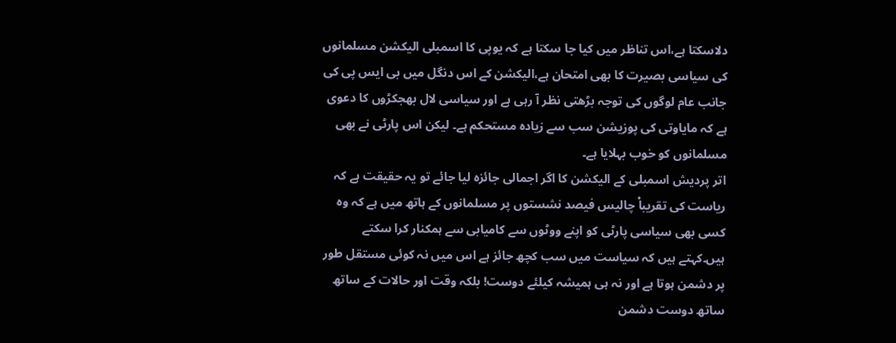دلاسکتا ہے،اس تناظر میں کیا جا سکتا ہے کہ یوپی کا اسمبلی الیکشن مسلمانوں کی سیاسی بصیرت کا بھی امتحان ہے،الیکشن کے اس دنگل میں بی ایس پی کی جانب عام لوگوں کی توجہ بڑھتی نظر آ رہی ہے اور سیاسی لال بھجکڑوں کا دعوی ہے کہ مایاوتی کی پوزیشن سب سے زیادہ مستحکم ہے۔ لیکن اس پارٹی نے بھی مسلمانوں کو خوب بہلایا ہے۔
اتر پردیش اسمبلی کے الیکشن کا اگر اجمالی جائزہ لیا جائے تو یہ حقیقت ہے کہ ریاست کی تقریباْ چالیس فیصد نشستوں پر مسلمانوں کے ہاتھ میں ہے کہ وہ کسی بھی سیاسی پارٹی کو اپنے ووٹوں سے کامیابی سے ہمکنار کرا سکتے ہیں۔کہتے ہیں کہ سیاست میں سب کچھ جائز ہے اس میں نہ کوئی مستقل طور پر دشمن ہوتا ہے اور نہ ہی ہمیشہ کیلئے دوست! بلکہ وقت اور حالات کے ساتھ ساتھ دوست دشمن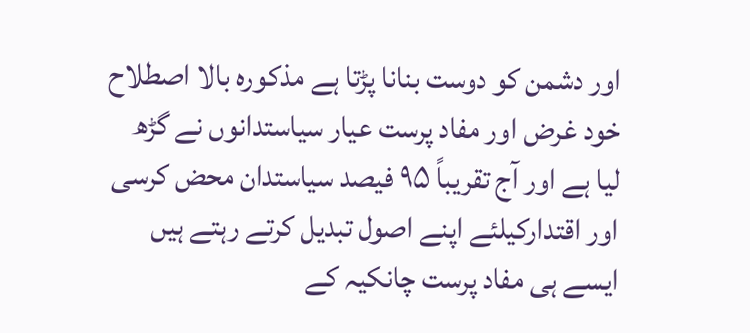اور دشمن کو دوست بنانا پڑتا ہے مذکورہ بالا اصطلاح خود غرض اور مفاد پرست عیار سیاستدانوں نے گڑھ لیا ہے اور آج تقریباً ۹۵ فیصد سیاستدان محض کرسی اور اقتدارکیلئے اپنے اصول تبدیل کرتے رہتے ہیں ایسے ہی مفاد پرست چانکیہ کے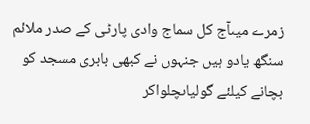زمرے میںآج کل سماج وادی پارٹی کے صدر ملائم سنگھ یادو ہیں جنہوں نے کبھی بابری مسجد کو بچانے کیلئے گولیاںچلواکر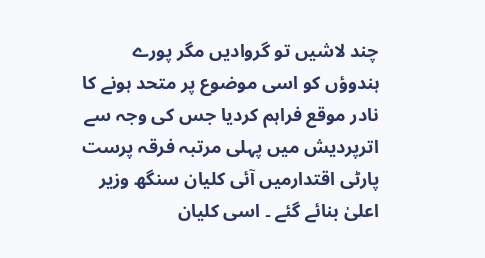چند لاشیں تو گروادیں مگر پورے ہندوؤں کو اسی موضوع پر متحد ہونے کا نادر موقع فراہم کردیا جس کی وجہ سے اترپردیش میں پہلی مرتبہ فرقہ پرست پارٹی اقتدارمیں آئی کلیان سنگھ وزیر اعلیٰ بنائے گئے ۔ اسی کلیان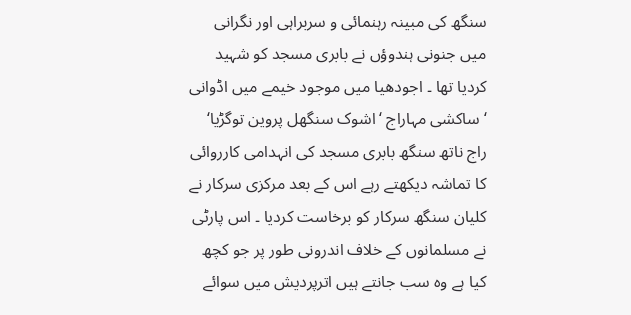سنگھ کی مبینہ رہنمائی و سربراہی اور نگرانی میں جنونی ہندوؤں نے بابری مسجد کو شہید کردیا تھا ۔ اجودھیا میں موجود خیمے میں اڈوانی ‘ ساکشی مہاراج ‘اشوک سنگھل پروین توگڑیا‘ راج ناتھ سنگھ بابری مسجد کی انہدامی کارروائی کا تماشہ دیکھتے رہے اس کے بعد مرکزی سرکار نے کلیان سنگھ سرکار کو برخاست کردیا ۔ اس پارٹی نے مسلمانوں کے خلاف اندرونی طور پر جو کچھ کیا ہے وہ سب جانتے ہیں اترپردیش میں سوائے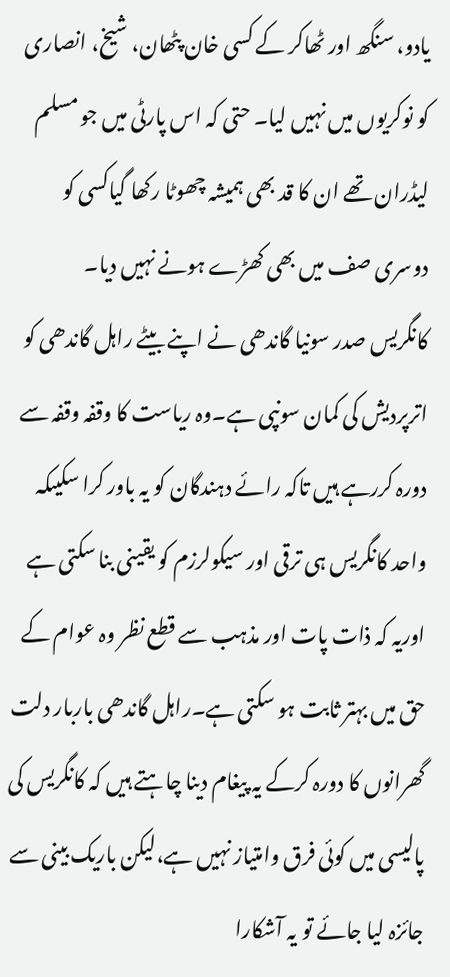یادو، سنگھ اور ٹھاکر کے کسی خان پٹھان، شیخ، انصاری کو نوکریوں میں نہیں لیا۔ حتی کہ اس پارٹی میں جو مسلم لیڈران تھے ان کا قد بھی ہمیشہ چھوٹا رکھا گیاکسی کو دوسری صف میں بھی کھڑے ہونے نہیں دیا۔
کانگریس صدر سونیا گاندھی نے اپنے بیٹے راہل گاندھی کو اترپردیش کی کمان سونپی ہے۔وہ ریاست کا وقفہ وقفہ سے دورہ کررہے ہیں تاکہ رائے دہندگان کو یہ باور کرا سکیںکہ واحد کانگریس ہی ترقی اور سیکولرزم کو یقینی بنا سکتی ہے اوریہ کہ ذات پات اور مذہب سے قطع نظر وہ عوام کے حق میں بہتر ثابت ہو سکتی ہے۔راہل گاندھی باربار دلت گھرانوں کا دورہ کرکے یہ پیغام دینا چاہتے ہیں کہ کانگریس کی پالیسی میں کوئی فرق وامتیاز نہیں ہے،لیکن باریک بینی سے جائزہ لیا جائے تو یہ آشکارا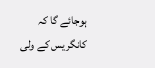ہوجائے گا کہ کانگریس کے ولی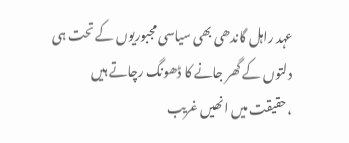عہد راہل گاندھی بھی سیاسی مجبوریوں کے تحت ہی دلتوں کے گھر جانے کا ڈھونگ رچاتے ہیں ،حقیقت میں انھیں غریب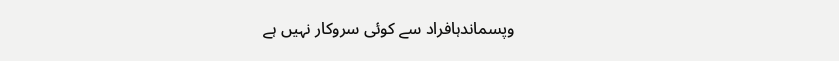وپسماندہافراد سے کوئی سروکار نہیں ہے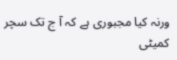ورنہ کیا مجبوری ہے کہ آ ج تک سچر کمیٹی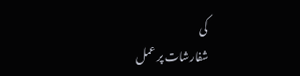کی
شفارشات پر عمل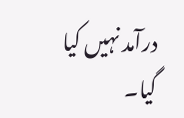درآمد نہیں کیا گیا۔